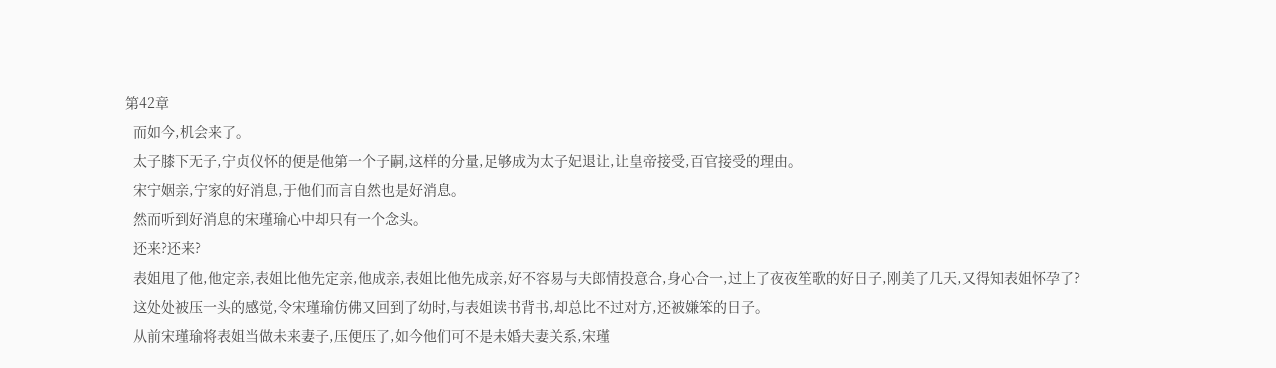第42章
  而如今,机会来了。
  太子膝下无子,宁贞仪怀的便是他第一个子嗣,这样的分量,足够成为太子妃退让,让皇帝接受,百官接受的理由。
  宋宁姻亲,宁家的好消息,于他们而言自然也是好消息。
  然而听到好消息的宋瑾瑜心中却只有一个念头。
  还来?还来?
  表姐甩了他,他定亲,表姐比他先定亲,他成亲,表姐比他先成亲,好不容易与夫郎情投意合,身心合一,过上了夜夜笙歌的好日子,刚美了几天,又得知表姐怀孕了?
  这处处被压一头的感觉,令宋瑾瑜仿佛又回到了幼时,与表姐读书背书,却总比不过对方,还被嫌笨的日子。
  从前宋瑾瑜将表姐当做未来妻子,压便压了,如今他们可不是未婚夫妻关系,宋瑾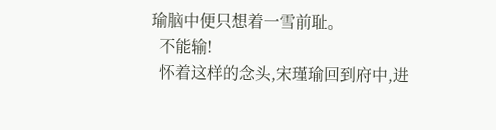瑜脑中便只想着一雪前耻。
  不能输!
  怀着这样的念头,宋瑾瑜回到府中,进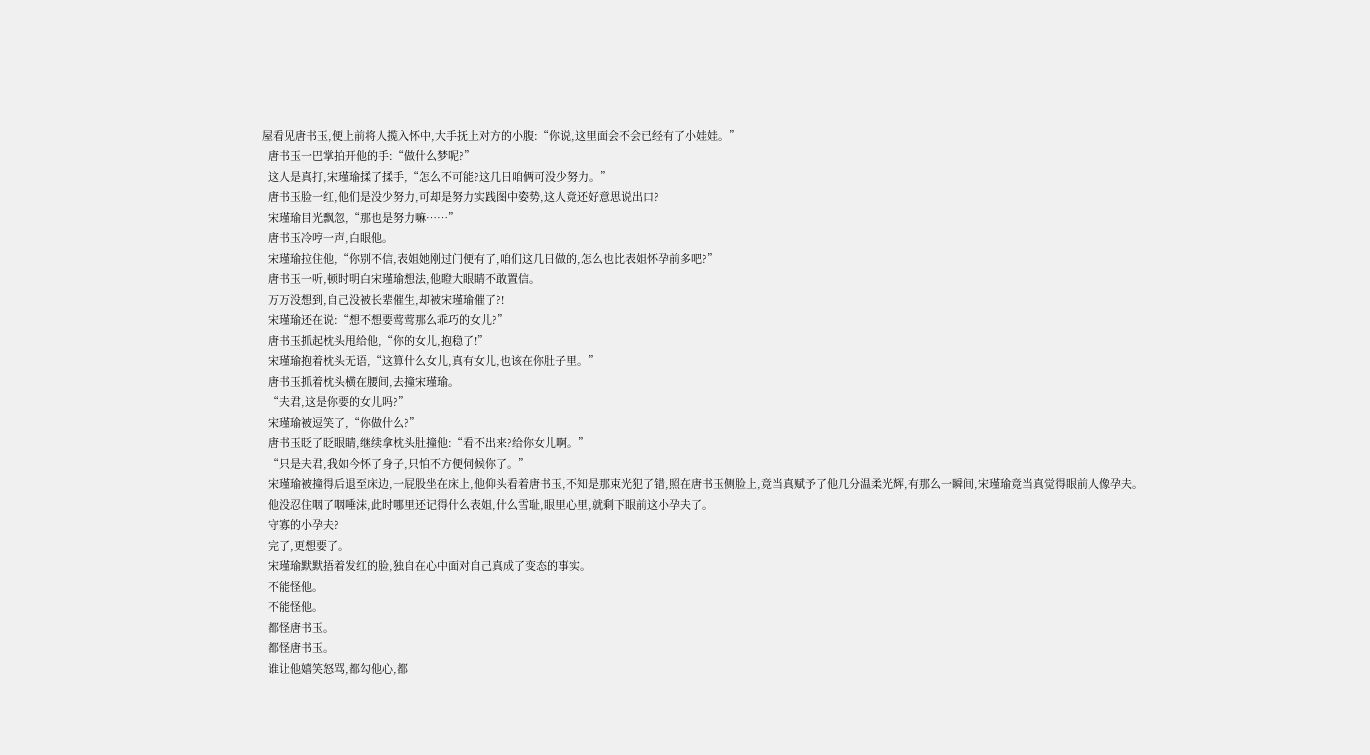屋看见唐书玉,便上前将人揽入怀中,大手抚上对方的小腹:“你说,这里面会不会已经有了小娃娃。”
  唐书玉一巴掌拍开他的手:“做什么梦呢?”
  这人是真打,宋瑾瑜揉了揉手,“怎么不可能?这几日咱俩可没少努力。”
  唐书玉脸一红,他们是没少努力,可却是努力实践图中姿势,这人竟还好意思说出口?
  宋瑾瑜目光飘忽,“那也是努力嘛……”
  唐书玉冷哼一声,白眼他。
  宋瑾瑜拉住他,“你别不信,表姐她刚过门便有了,咱们这几日做的,怎么也比表姐怀孕前多吧?”
  唐书玉一听,顿时明白宋瑾瑜想法,他瞪大眼睛不敢置信。
  万万没想到,自己没被长辈催生,却被宋瑾瑜催了?!
  宋瑾瑜还在说:“想不想要莺莺那么乖巧的女儿?”
  唐书玉抓起枕头甩给他,“你的女儿,抱稳了!”
  宋瑾瑜抱着枕头无语,“这算什么女儿,真有女儿,也该在你肚子里。”
  唐书玉抓着枕头横在腰间,去撞宋瑾瑜。
  “夫君,这是你要的女儿吗?”
  宋瑾瑜被逗笑了,“你做什么?”
  唐书玉眨了眨眼睛,继续拿枕头肚撞他:“看不出来?给你女儿啊。”
  “只是夫君,我如今怀了身子,只怕不方便伺候你了。”
  宋瑾瑜被撞得后退至床边,一屁股坐在床上,他仰头看着唐书玉,不知是那束光犯了错,照在唐书玉侧脸上,竟当真赋予了他几分温柔光辉,有那么一瞬间,宋瑾瑜竟当真觉得眼前人像孕夫。
  他没忍住咽了咽唾沫,此时哪里还记得什么表姐,什么雪耻,眼里心里,就剩下眼前这小孕夫了。
  守寡的小孕夫?
  完了,更想要了。
  宋瑾瑜默默捂着发红的脸,独自在心中面对自己真成了变态的事实。
  不能怪他。
  不能怪他。
  都怪唐书玉。
  都怪唐书玉。
  谁让他嬉笑怒骂,都勾他心,都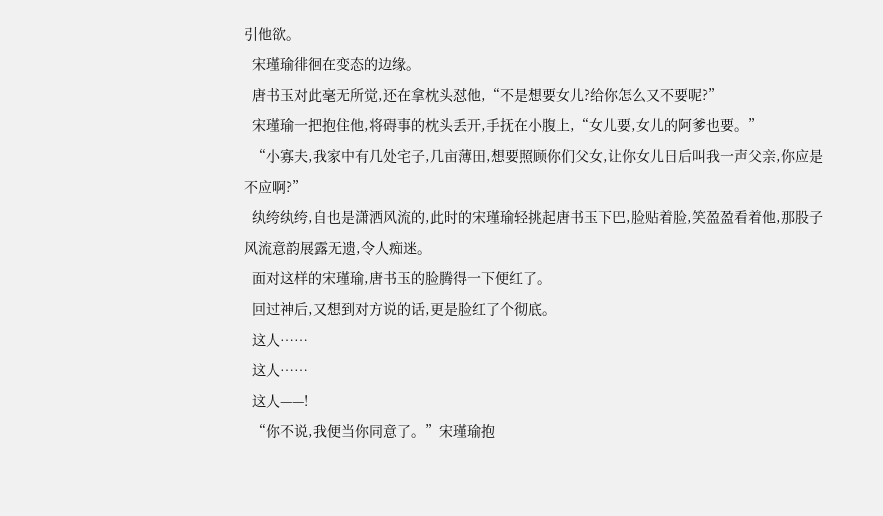引他欲。
  宋瑾瑜徘徊在变态的边缘。
  唐书玉对此毫无所觉,还在拿枕头怼他,“不是想要女儿?给你怎么又不要呢?”
  宋瑾瑜一把抱住他,将碍事的枕头丢开,手抚在小腹上,“女儿要,女儿的阿爹也要。”
  “小寡夫,我家中有几处宅子,几亩薄田,想要照顾你们父女,让你女儿日后叫我一声父亲,你应是不应啊?”
  纨绔纨绔,自也是潇洒风流的,此时的宋瑾瑜轻挑起唐书玉下巴,脸贴着脸,笑盈盈看着他,那股子风流意韵展露无遗,令人痴迷。
  面对这样的宋瑾瑜,唐书玉的脸腾得一下便红了。
  回过神后,又想到对方说的话,更是脸红了个彻底。
  这人……
  这人……
  这人——!
  “你不说,我便当你同意了。”宋瑾瑜抱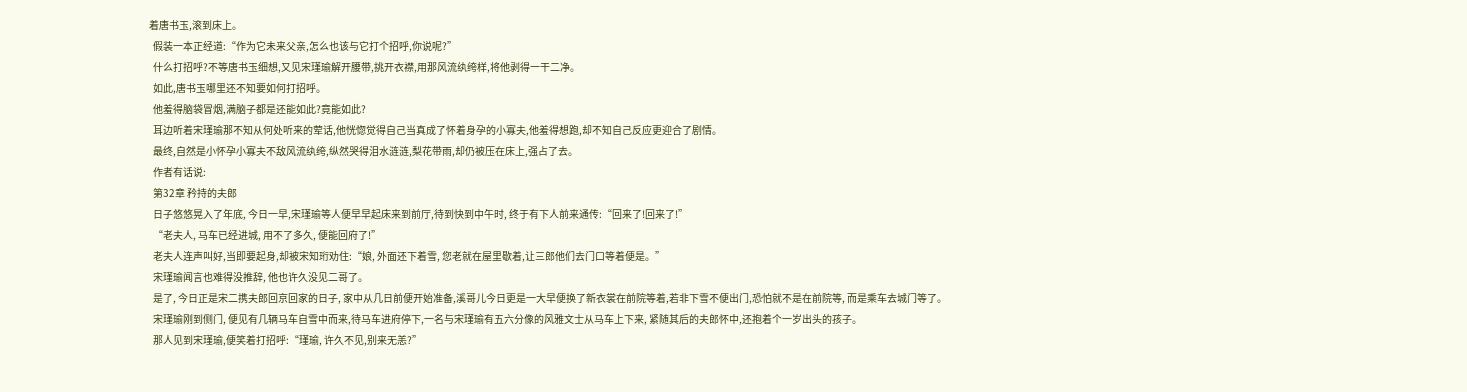着唐书玉,滚到床上。
  假装一本正经道:“作为它未来父亲,怎么也该与它打个招呼,你说呢?”
  什么打招呼?不等唐书玉细想,又见宋瑾瑜解开腰带,挑开衣襟,用那风流纨绔样,将他剥得一干二净。
  如此,唐书玉哪里还不知要如何打招呼。
  他羞得脑袋冒烟,满脑子都是还能如此?竟能如此?
  耳边听着宋瑾瑜那不知从何处听来的荤话,他恍惚觉得自己当真成了怀着身孕的小寡夫,他羞得想跑,却不知自己反应更迎合了剧情。
  最终,自然是小怀孕小寡夫不敌风流纨绔,纵然哭得泪水涟涟,梨花带雨,却仍被压在床上,强占了去。
  作者有话说:
  第32章 矜持的夫郎
  日子悠悠晃入了年底, 今日一早,宋瑾瑜等人便早早起床来到前厅,待到快到中午时, 终于有下人前来通传:“回来了!回来了!”
  “老夫人, 马车已经进城, 用不了多久, 便能回府了!”
  老夫人连声叫好,当即要起身,却被宋知珩劝住:“娘, 外面还下着雪, 您老就在屋里歇着,让三郎他们去门口等着便是。”
  宋瑾瑜闻言也难得没推辞, 他也许久没见二哥了。
  是了, 今日正是宋二携夫郎回京回家的日子, 家中从几日前便开始准备,溪哥儿今日更是一大早便换了新衣裳在前院等着,若非下雪不便出门,恐怕就不是在前院等, 而是乘车去城门等了。
  宋瑾瑜刚到侧门, 便见有几辆马车自雪中而来,待马车进府停下,一名与宋瑾瑜有五六分像的风雅文士从马车上下来, 紧随其后的夫郎怀中,还抱着个一岁出头的孩子。
  那人见到宋瑾瑜,便笑着打招呼:“瑾瑜, 许久不见,别来无恙?”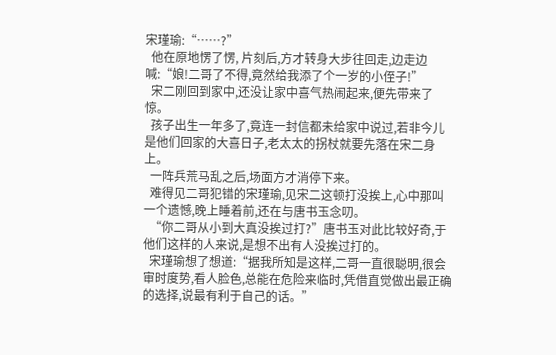宋瑾瑜:“……?”
  他在原地愣了愣, 片刻后,方才转身大步往回走,边走边喊:“娘!二哥了不得,竟然给我添了个一岁的小侄子!”
  宋二刚回到家中,还没让家中喜气热闹起来,便先带来了惊。
  孩子出生一年多了,竟连一封信都未给家中说过,若非今儿是他们回家的大喜日子,老太太的拐杖就要先落在宋二身上。
  一阵兵荒马乱之后,场面方才消停下来。
  难得见二哥犯错的宋瑾瑜,见宋二这顿打没挨上,心中那叫一个遗憾,晚上睡着前,还在与唐书玉念叨。
  “你二哥从小到大真没挨过打?”唐书玉对此比较好奇,于他们这样的人来说,是想不出有人没挨过打的。
  宋瑾瑜想了想道:“据我所知是这样,二哥一直很聪明,很会审时度势,看人脸色,总能在危险来临时,凭借直觉做出最正确的选择,说最有利于自己的话。”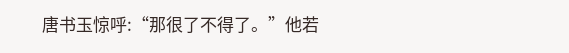唐书玉惊呼:“那很了不得了。”他若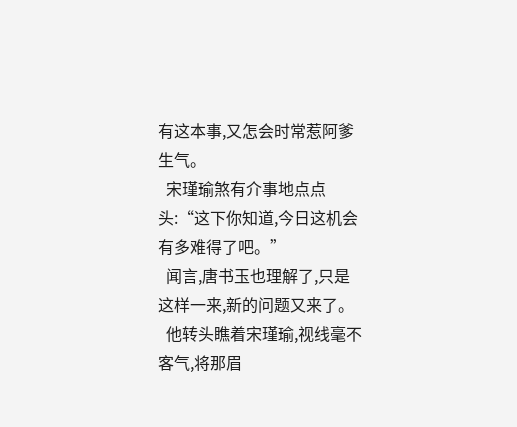有这本事,又怎会时常惹阿爹生气。
  宋瑾瑜煞有介事地点点头:“这下你知道,今日这机会有多难得了吧。”
  闻言,唐书玉也理解了,只是这样一来,新的问题又来了。
  他转头瞧着宋瑾瑜,视线毫不客气,将那眉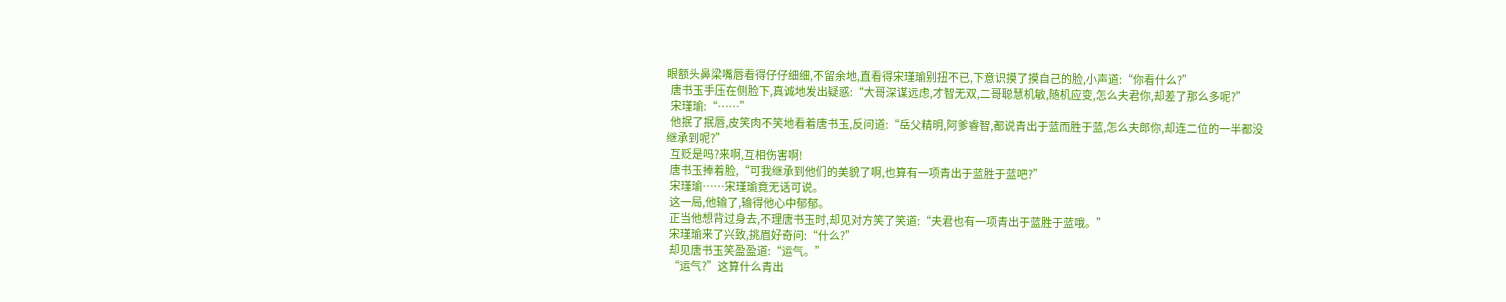眼额头鼻梁嘴唇看得仔仔细细,不留余地,直看得宋瑾瑜别扭不已,下意识摸了摸自己的脸,小声道:“你看什么?”
  唐书玉手压在侧脸下,真诚地发出疑惑:“大哥深谋远虑,才智无双,二哥聪慧机敏,随机应变,怎么夫君你,却差了那么多呢?”
  宋瑾瑜:“……”
  他抿了抿唇,皮笑肉不笑地看着唐书玉,反问道:“岳父精明,阿爹睿智,都说青出于蓝而胜于蓝,怎么夫郎你,却连二位的一半都没继承到呢?”
  互贬是吗?来啊,互相伤害啊!
  唐书玉捧着脸,“可我继承到他们的美貌了啊,也算有一项青出于蓝胜于蓝吧?”
  宋瑾瑜……宋瑾瑜竟无话可说。
  这一局,他输了,输得他心中郁郁。
  正当他想背过身去,不理唐书玉时,却见对方笑了笑道:“夫君也有一项青出于蓝胜于蓝哦。”
  宋瑾瑜来了兴致,挑眉好奇问:“什么?”
  却见唐书玉笑盈盈道:“运气。”
  “运气?”这算什么青出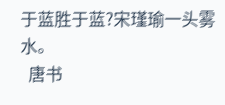于蓝胜于蓝?宋瑾瑜一头雾水。
  唐书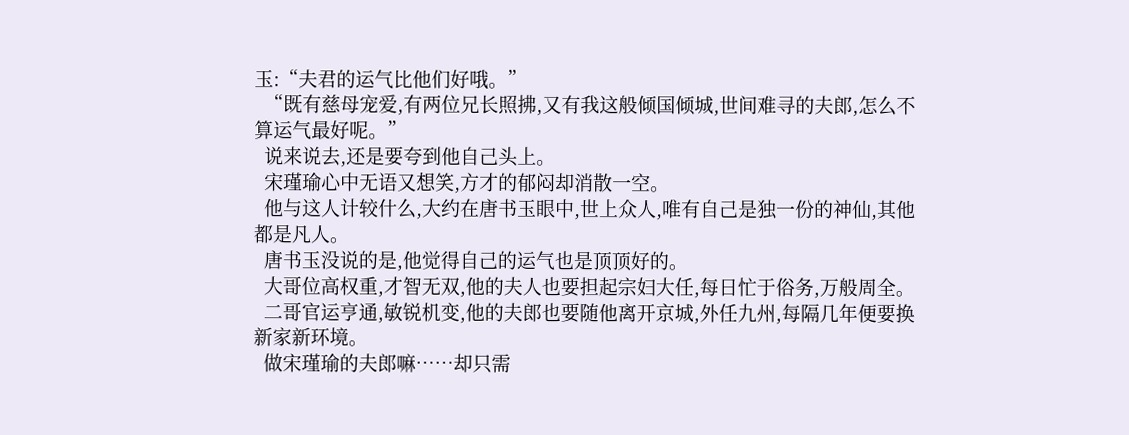玉:“夫君的运气比他们好哦。”
  “既有慈母宠爱,有两位兄长照拂,又有我这般倾国倾城,世间难寻的夫郎,怎么不算运气最好呢。”
  说来说去,还是要夸到他自己头上。
  宋瑾瑜心中无语又想笑,方才的郁闷却消散一空。
  他与这人计较什么,大约在唐书玉眼中,世上众人,唯有自己是独一份的神仙,其他都是凡人。
  唐书玉没说的是,他觉得自己的运气也是顶顶好的。
  大哥位高权重,才智无双,他的夫人也要担起宗妇大任,每日忙于俗务,万般周全。
  二哥官运亨通,敏锐机变,他的夫郎也要随他离开京城,外任九州,每隔几年便要换新家新环境。
  做宋瑾瑜的夫郎嘛……却只需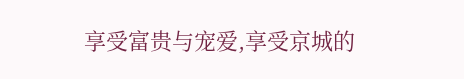享受富贵与宠爱,享受京城的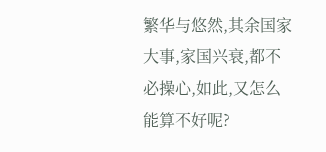繁华与悠然,其余国家大事,家国兴衰,都不必操心,如此,又怎么能算不好呢?